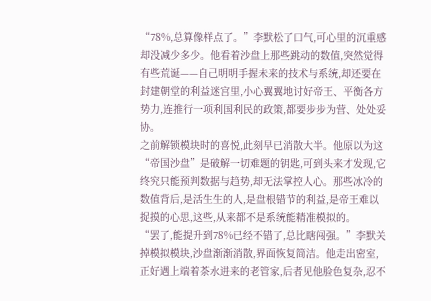“78%,总算像样点了。”李默松了口气,可心里的沉重感却没减少多少。他看着沙盘上那些跳动的数值,突然觉得有些荒诞——自己明明手握未来的技术与系统,却还要在封建朝堂的利益迷宫里,小心翼翼地讨好帝王、平衡各方势力,连推行一项利国利民的政策,都要步步为营、处处妥协。
之前解锁模块时的喜悦,此刻早已消散大半。他原以为这“帝国沙盘”是破解一切难题的钥匙,可到头来才发现,它终究只能预判数据与趋势,却无法掌控人心。那些冰冷的数值背后,是活生生的人,是盘根错节的利益,是帝王难以捉摸的心思,这些,从来都不是系统能精准模拟的。
“罢了,能提升到78%已经不错了,总比瞎闯强。”李默关掉模拟模块,沙盘渐渐消散,界面恢复简洁。他走出密室,正好遇上端着茶水进来的老管家,后者见他脸色复杂,忍不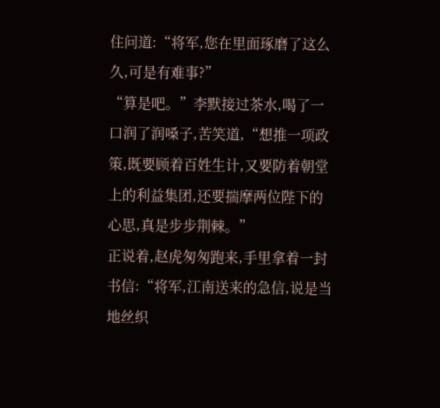住问道:“将军,您在里面琢磨了这么久,可是有难事?”
“算是吧。”李默接过茶水,喝了一口润了润嗓子,苦笑道,“想推一项政策,既要顾着百姓生计,又要防着朝堂上的利益集团,还要揣摩两位陛下的心思,真是步步荆棘。”
正说着,赵虎匆匆跑来,手里拿着一封书信:“将军,江南送来的急信,说是当地丝织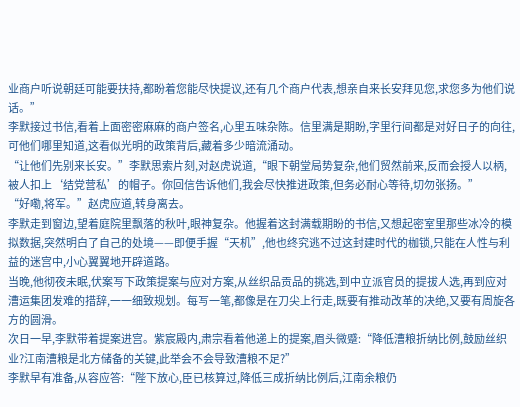业商户听说朝廷可能要扶持,都盼着您能尽快提议,还有几个商户代表,想亲自来长安拜见您,求您多为他们说话。”
李默接过书信,看着上面密密麻麻的商户签名,心里五味杂陈。信里满是期盼,字里行间都是对好日子的向往,可他们哪里知道,这看似光明的政策背后,藏着多少暗流涌动。
“让他们先别来长安。”李默思索片刻,对赵虎说道,“眼下朝堂局势复杂,他们贸然前来,反而会授人以柄,被人扣上‘结党营私’的帽子。你回信告诉他们,我会尽快推进政策,但务必耐心等待,切勿张扬。”
“好嘞,将军。”赵虎应道,转身离去。
李默走到窗边,望着庭院里飘落的秋叶,眼神复杂。他握着这封满载期盼的书信,又想起密室里那些冰冷的模拟数据,突然明白了自己的处境——即便手握“天机”,他也终究逃不过这封建时代的枷锁,只能在人性与利益的迷宫中,小心翼翼地开辟道路。
当晚,他彻夜未眠,伏案写下政策提案与应对方案,从丝织品贡品的挑选,到中立派官员的提拔人选,再到应对漕运集团发难的措辞,一一细致规划。每写一笔,都像是在刀尖上行走,既要有推动改革的决绝,又要有周旋各方的圆滑。
次日一早,李默带着提案进宫。紫宸殿内,肃宗看着他递上的提案,眉头微蹙:“降低漕粮折纳比例,鼓励丝织业?江南漕粮是北方储备的关键,此举会不会导致漕粮不足?”
李默早有准备,从容应答:“陛下放心,臣已核算过,降低三成折纳比例后,江南余粮仍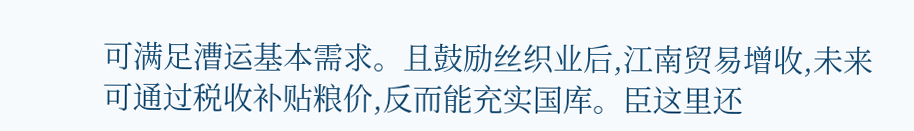可满足漕运基本需求。且鼓励丝织业后,江南贸易增收,未来可通过税收补贴粮价,反而能充实国库。臣这里还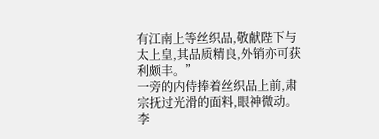有江南上等丝织品,敬献陛下与太上皇,其品质精良,外销亦可获利颇丰。”
一旁的内侍捧着丝织品上前,肃宗抚过光滑的面料,眼神微动。李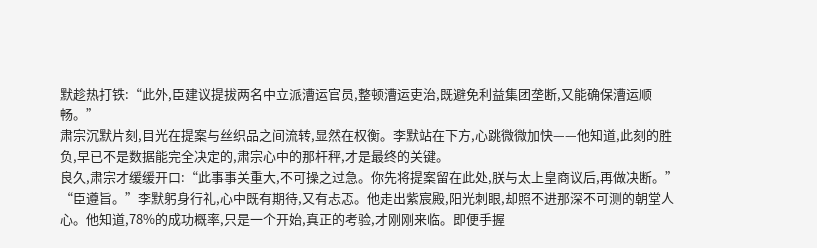默趁热打铁:“此外,臣建议提拔两名中立派漕运官员,整顿漕运吏治,既避免利益集团垄断,又能确保漕运顺畅。”
肃宗沉默片刻,目光在提案与丝织品之间流转,显然在权衡。李默站在下方,心跳微微加快——他知道,此刻的胜负,早已不是数据能完全决定的,肃宗心中的那杆秤,才是最终的关键。
良久,肃宗才缓缓开口:“此事事关重大,不可操之过急。你先将提案留在此处,朕与太上皇商议后,再做决断。”
“臣遵旨。”李默躬身行礼,心中既有期待,又有忐忑。他走出紫宸殿,阳光刺眼,却照不进那深不可测的朝堂人心。他知道,78%的成功概率,只是一个开始,真正的考验,才刚刚来临。即便手握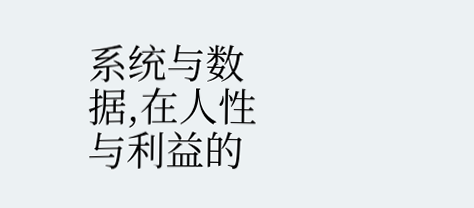系统与数据,在人性与利益的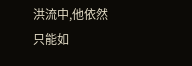洪流中,他依然只能如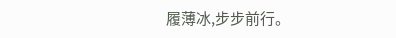履薄冰,步步前行。